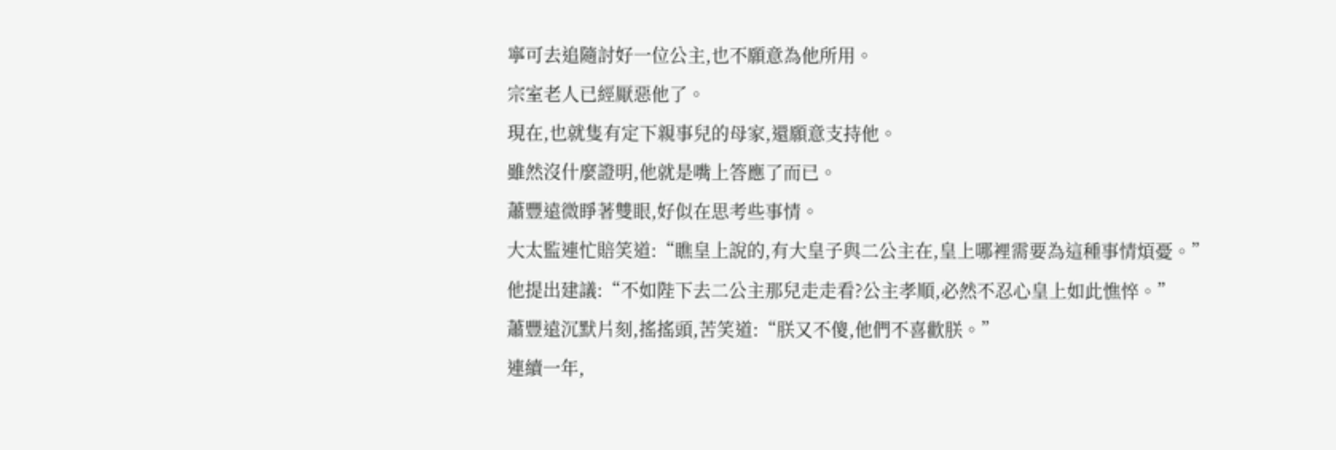寧可去追隨討好一位公主,也不願意為他所用。
宗室老人已經厭惡他了。
現在,也就隻有定下親事兒的母家,還願意支持他。
雖然沒什麼證明,他就是嘴上答應了而已。
蕭豐遠微睜著雙眼,好似在思考些事情。
大太監連忙賠笑道:“瞧皇上說的,有大皇子與二公主在,皇上哪裡需要為這種事情煩憂。”
他提出建議:“不如陛下去二公主那兒走走看?公主孝順,必然不忍心皇上如此憔悴。”
蕭豐遠沉默片刻,搖搖頭,苦笑道:“朕又不傻,他們不喜歡朕。”
連續一年,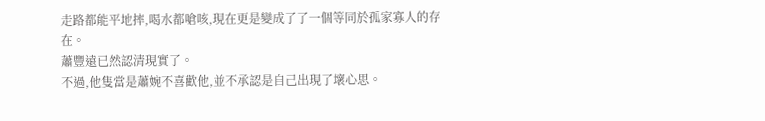走路都能平地摔,喝水都嗆咳,現在更是變成了了一個等同於孤家寡人的存在。
蕭豐遠已然認清現實了。
不過,他隻當是蕭婉不喜歡他,並不承認是自己出現了壞心思。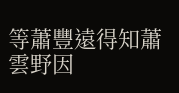等蕭豐遠得知蕭雲野因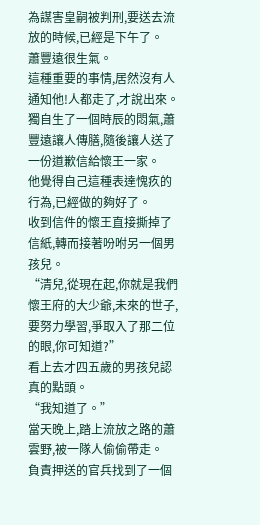為謀害皇嗣被判刑,要送去流放的時候,已經是下午了。
蕭豐遠很生氣。
這種重要的事情,居然沒有人通知他!人都走了,才說出來。
獨自生了一個時辰的悶氣,蕭豐遠讓人傳膳,隨後讓人送了一份道歉信給懷王一家。
他覺得自己這種表達愧疚的行為,已經做的夠好了。
收到信件的懷王直接撕掉了信紙,轉而接著吩咐另一個男孩兒。
“清兒,從現在起,你就是我們懷王府的大少爺,未來的世子,要努力學習,爭取入了那二位的眼,你可知道?”
看上去才四五歲的男孩兒認真的點頭。
“我知道了。”
當天晚上,踏上流放之路的蕭雲野,被一隊人偷偷帶走。
負責押送的官兵找到了一個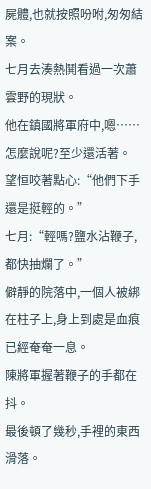屍體,也就按照吩咐,匆匆結案。
七月去湊熱鬨看過一次蕭雲野的現狀。
他在鎮國將軍府中,嗯……怎麼說呢?至少還活著。
望恒咬著點心:“他們下手還是挺輕的。”
七月:“輕嗎?鹽水沾鞭子,都快抽爛了。”
僻靜的院落中,一個人被綁在柱子上,身上到處是血痕已經奄奄一息。
陳將軍握著鞭子的手都在抖。
最後頓了幾秒,手裡的東西滑落。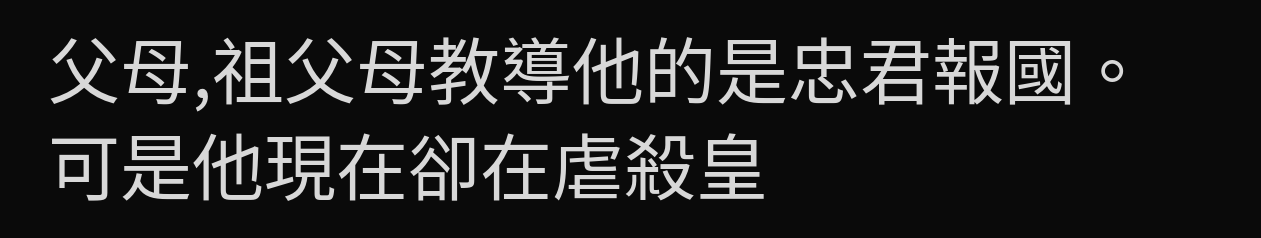父母,祖父母教導他的是忠君報國。
可是他現在卻在虐殺皇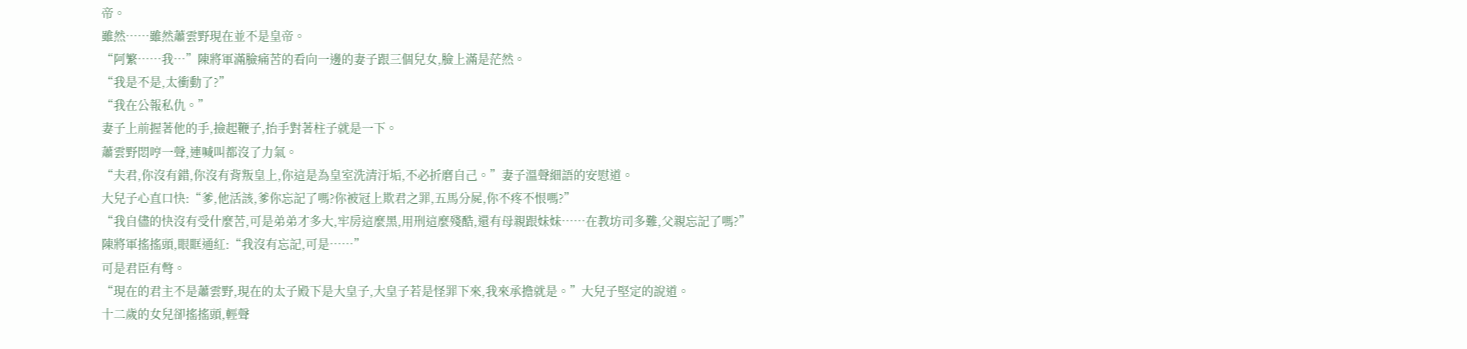帝。
雖然……雖然蕭雲野現在並不是皇帝。
“阿繁……我…”陳將軍滿臉痛苦的看向一邊的妻子跟三個兒女,臉上滿是茫然。
“我是不是,太衝動了?”
“我在公報私仇。”
妻子上前握著他的手,撿起鞭子,抬手對著柱子就是一下。
蕭雲野悶哼一聲,連喊叫都沒了力氣。
“夫君,你沒有錯,你沒有背叛皇上,你這是為皇室洗清汙垢,不必折磨自己。”妻子溫聲細語的安慰道。
大兒子心直口快:“爹,他活該,爹你忘記了嗎?你被冠上欺君之罪,五馬分屍,你不疼不恨嗎?”
“我自儘的快沒有受什麼苦,可是弟弟才多大,牢房這麼黑,用刑這麼殘酷,還有母親跟妹妹……在教坊司多難,父親忘記了嗎?”
陳將軍搖搖頭,眼眶通紅:“我沒有忘記,可是……”
可是君臣有彆。
“現在的君主不是蕭雲野,現在的太子殿下是大皇子,大皇子若是怪罪下來,我來承擔就是。”大兒子堅定的說道。
十二歲的女兒卻搖搖頭,輕聲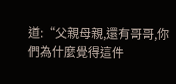道:“父親母親,還有哥哥,你們為什麼覺得這件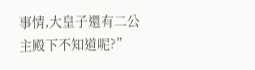事情,大皇子還有二公主殿下不知道呢?”